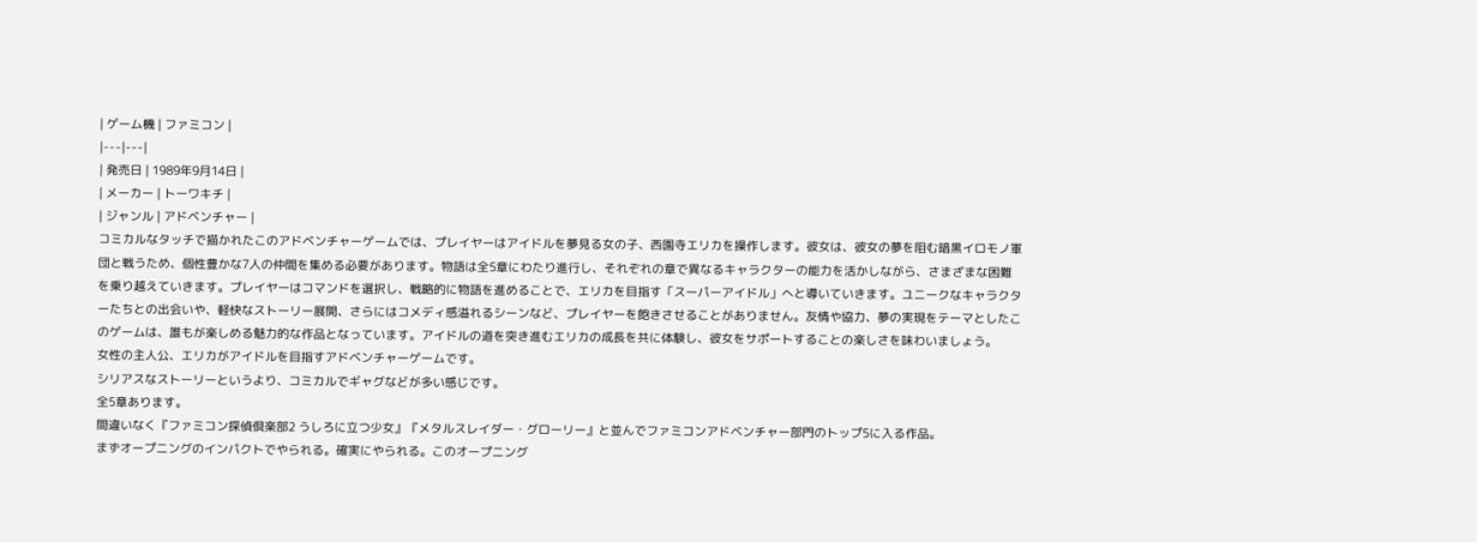| ゲーム機 | ファミコン |
|---|---|
| 発売日 | 1989年9月14日 |
| メーカー | トーワキチ |
| ジャンル | アドベンチャー |
コミカルなタッチで描かれたこのアドベンチャーゲームでは、プレイヤーはアイドルを夢見る女の子、西園寺エリカを操作します。彼女は、彼女の夢を阻む暗黒イロモノ軍団と戦うため、個性豊かな7人の仲間を集める必要があります。物語は全5章にわたり進行し、それぞれの章で異なるキャラクターの能力を活かしながら、さまざまな困難を乗り越えていきます。プレイヤーはコマンドを選択し、戦略的に物語を進めることで、エリカを目指す「スーパーアイドル」へと導いていきます。ユニークなキャラクターたちとの出会いや、軽快なストーリー展開、さらにはコメディ感溢れるシーンなど、プレイヤーを飽きさせることがありません。友情や協力、夢の実現をテーマとしたこのゲームは、誰もが楽しめる魅力的な作品となっています。アイドルの道を突き進むエリカの成長を共に体験し、彼女をサポートすることの楽しさを味わいましょう。
女性の主人公、エリカがアイドルを目指すアドベンチャーゲームです。
シリアスなストーリーというより、コミカルでギャグなどが多い感じです。
全5章あります。
間違いなく『ファミコン探偵倶楽部2 うしろに立つ少女』『メタルスレイダー・グローリー』と並んでファミコンアドベンチャー部門のトップ5に入る作品。
まずオープニングのインパクトでやられる。確実にやられる。このオープニング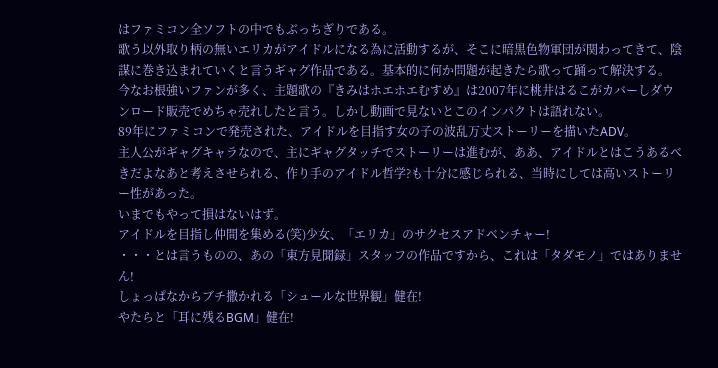はファミコン全ソフトの中でもぶっちぎりである。
歌う以外取り柄の無いエリカがアイドルになる為に活動するが、そこに暗黒色物軍団が関わってきて、陰謀に巻き込まれていくと言うギャグ作品である。基本的に何か問題が起きたら歌って踊って解決する。
今なお根強いファンが多く、主題歌の『きみはホエホエむすめ』は2007年に桃井はるこがカバーしダウンロード販売でめちゃ売れしたと言う。しかし動画で見ないとこのインパクトは語れない。
89年にファミコンで発売された、アイドルを目指す女の子の波乱万丈ストーリーを描いたADV。
主人公がギャグキャラなので、主にギャグタッチでストーリーは進むが、ああ、アイドルとはこうあるべきだよなあと考えさせられる、作り手のアイドル哲学?も十分に感じられる、当時にしては高いストーリー性があった。
いまでもやって損はないはず。
アイドルを目指し仲間を集める(笑)少女、「エリカ」のサクセスアドベンチャー!
・・・とは言うものの、あの「東方見聞録」スタッフの作品ですから、これは「タダモノ」ではありません!
しょっぱなからブチ撒かれる「シュールな世界観」健在!
やたらと「耳に残るBGM」健在!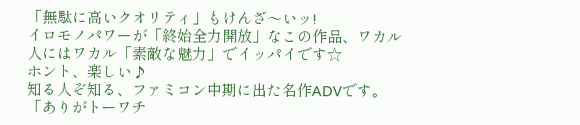「無駄に高いクオリティ」もけんざ〜いッ!
イロモノパワーが「終始全力開放」なこの作品、ワカル人にはワカル「素敵な魅力」でイッパイです☆
ホント、楽しい♪
知る人ぞ知る、ファミコン中期に出た名作ADVです。
「ありがトーワチ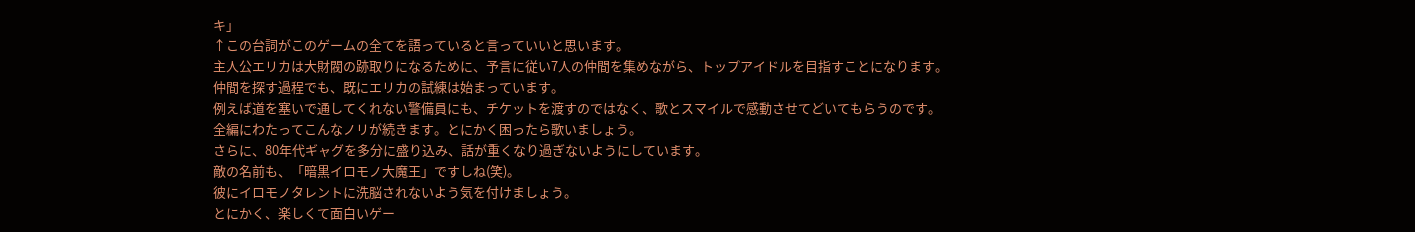キ」
↑この台詞がこのゲームの全てを語っていると言っていいと思います。
主人公エリカは大財閥の跡取りになるために、予言に従い7人の仲間を集めながら、トップアイドルを目指すことになります。
仲間を探す過程でも、既にエリカの試練は始まっています。
例えば道を塞いで通してくれない警備員にも、チケットを渡すのではなく、歌とスマイルで感動させてどいてもらうのです。
全編にわたってこんなノリが続きます。とにかく困ったら歌いましょう。
さらに、80年代ギャグを多分に盛り込み、話が重くなり過ぎないようにしています。
敵の名前も、「暗黒イロモノ大魔王」ですしね(笑)。
彼にイロモノタレントに洗脳されないよう気を付けましょう。
とにかく、楽しくて面白いゲー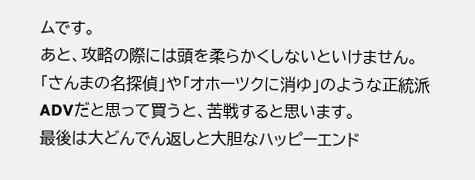ムです。
あと、攻略の際には頭を柔らかくしないといけません。
「さんまの名探偵」や「オホーツクに消ゆ」のような正統派ADVだと思って買うと、苦戦すると思います。
最後は大どんでん返しと大胆なハッピーエンド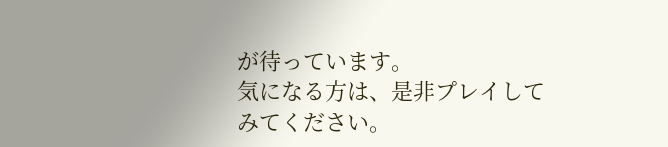が待っています。
気になる方は、是非プレイしてみてください。